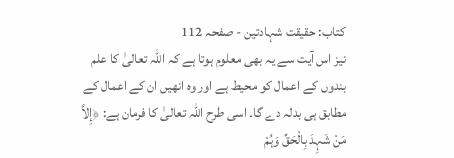کتاب: حقیقت شہادتین - صفحہ 112
نیز اس آیت سے یہ بھی معلوم ہوتا ہے کہ اللہ تعالیٰ کا علم بندوں کے اعمال کو محیط ہے اور وہ انھیں ان کے اعمال کے مطابق ہی بدلہ دے گا۔ اسی طرح اللہ تعالیٰ کا فرمان ہے: ﴿إِلاَّ مَنْ شَہِدَ بِالْحَقِّ وَہُمْ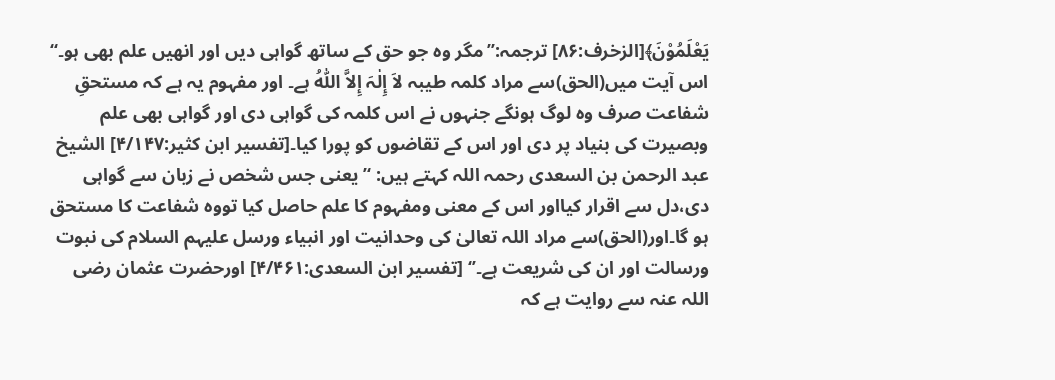یَعْلَمُوْنَ﴾[الزخرف:۸۶] ترجمہ:’’مگر وہ جو حق کے ساتھ گواہی دیں اور انھیں علم بھی ہو۔‘‘ اس آیت میں(الحق)سے مراد کلمہ طیبہ لاَ إِلٰہَ إِلاَّ اللّٰہُ ہے۔ اور مفہوم یہ ہے کہ مستحقِ شفاعت صرف وہ لوگ ہونگے جنہوں نے اس کلمہ کی گواہی دی اور گواہی بھی علم وبصیرت کی بنیاد پر دی اور اس کے تقاضوں کو پورا کیا۔[تفسیر ابن کثیر:۴/۱۴۷] الشیخ عبد الرحمن بن السعدی رحمہ اللہ کہتے ہیں: ‘’یعنی جس شخص نے زبان سے گواہی دی،دل سے اقرار کیااور اس کے معنی ومفہوم کا علم حاصل کیا تووہ شفاعت کا مستحق ہو گا۔اور(الحق)سے مراد اللہ تعالیٰ کی وحدانیت اور انبیاء ورسل علیہم السلام کی نبوت ورسالت اور ان کی شریعت ہے۔’‘ [تفسیر ابن السعدی:۴/۴۶۱] اورحضرت عثمان رضی اللہ عنہ سے روایت ہے کہ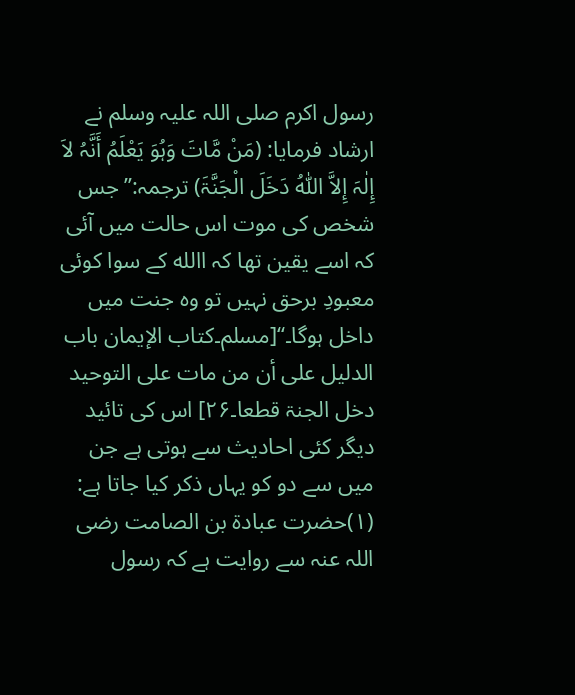رسول اکرم صلی اللہ علیہ وسلم نے ارشاد فرمایا: (مَنْ مَّاتَ وَہُوَ یَعْلَمُ أَنَّہُ لاَ إِلٰہَ إِلاَّ اللّٰہُ دَخَلَ الْجَنَّۃَ) ترجمہ:’’جس شخص کی موت اس حالت میں آئی کہ اسے یقین تھا کہ االله کے سوا کوئی معبودِ برحق نہیں تو وہ جنت میں داخل ہوگا۔‘‘[مسلم۔کتاب الإیمان باب الدلیل علی أن من مات علی التوحید دخل الجنۃ قطعا۔۲۶] اس کی تائید دیگر کئی احادیث سے ہوتی ہے جن میں سے دو کو یہاں ذکر کیا جاتا ہے: (۱)حضرت عبادۃ بن الصامت رضی اللہ عنہ سے روایت ہے کہ رسول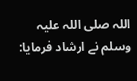اللہ صلی اللہ علیہ وسلم نے ارشاد فرمایا: